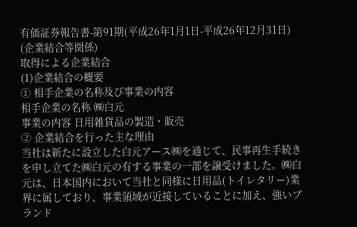有価証券報告書-第91期(平成26年1月1日-平成26年12月31日)
(企業結合等関係)
取得による企業結合
(1)企業結合の概要
① 相手企業の名称及び事業の内容
相手企業の名称 ㈱白元
事業の内容 日用雑貨品の製造・販売
② 企業結合を行った主な理由
当社は新たに設立した白元アース㈱を通じて、民事再生手続きを申し立てた㈱白元の有する事業の一部を譲受けました。㈱白元は、日本国内において当社と同様に日用品(トイレタリー)業界に属しており、事業領域が近接していることに加え、強いブランド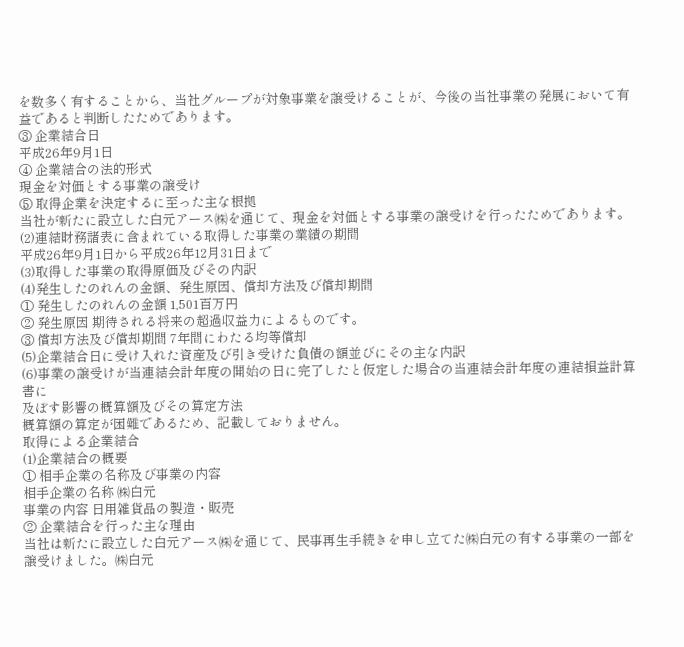を数多く有することから、当社グループが対象事業を譲受けることが、今後の当社事業の発展において有益であると判断したためであります。
③ 企業結合日
平成26年9月1日
④ 企業結合の法的形式
現金を対価とする事業の譲受け
⑤ 取得企業を決定するに至った主な根拠
当社が新たに設立した白元アース㈱を通じて、現金を対価とする事業の譲受けを行ったためであります。
(2)連結財務諸表に含まれている取得した事業の業績の期間
平成26年9月1日から平成26年12月31日まで
(3)取得した事業の取得原価及びその内訳
(4)発生したのれんの金額、発生原因、償却方法及び償却期間
① 発生したのれんの金額 1,501百万円
② 発生原因 期待される将来の超過収益力によるものです。
③ 償却方法及び償却期間 7年間にわたる均等償却
(5)企業結合日に受け入れた資産及び引き受けた負債の額並びにその主な内訳
(6)事業の譲受けが当連結会計年度の開始の日に完了したと仮定した場合の当連結会計年度の連結損益計算書に
及ぼす影響の概算額及びその算定方法
概算額の算定が困難であるため、記載しておりません。
取得による企業結合
(1)企業結合の概要
① 相手企業の名称及び事業の内容
相手企業の名称 ㈱白元
事業の内容 日用雑貨品の製造・販売
② 企業結合を行った主な理由
当社は新たに設立した白元アース㈱を通じて、民事再生手続きを申し立てた㈱白元の有する事業の一部を譲受けました。㈱白元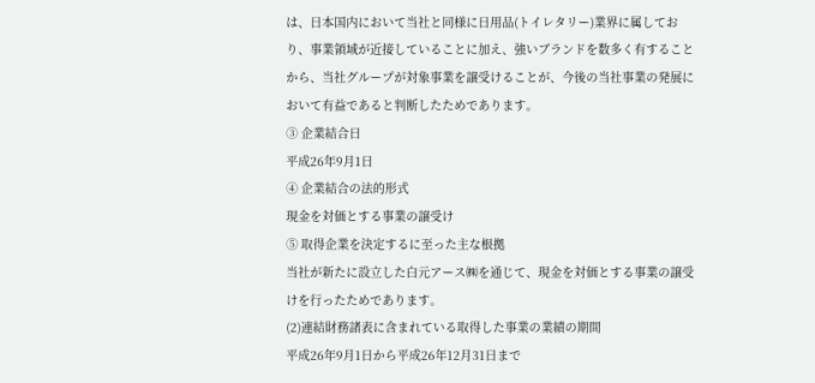は、日本国内において当社と同様に日用品(トイレタリー)業界に属しており、事業領域が近接していることに加え、強いブランドを数多く有することから、当社グループが対象事業を譲受けることが、今後の当社事業の発展において有益であると判断したためであります。
③ 企業結合日
平成26年9月1日
④ 企業結合の法的形式
現金を対価とする事業の譲受け
⑤ 取得企業を決定するに至った主な根拠
当社が新たに設立した白元アース㈱を通じて、現金を対価とする事業の譲受けを行ったためであります。
(2)連結財務諸表に含まれている取得した事業の業績の期間
平成26年9月1日から平成26年12月31日まで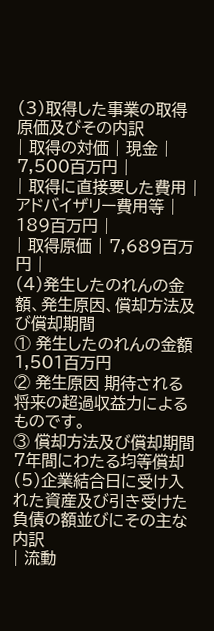(3)取得した事業の取得原価及びその内訳
| 取得の対価 | 現金 | 7,500百万円 |
| 取得に直接要した費用 | アドバイザリー費用等 | 189百万円 |
| 取得原価 | 7,689百万円 |
(4)発生したのれんの金額、発生原因、償却方法及び償却期間
① 発生したのれんの金額 1,501百万円
② 発生原因 期待される将来の超過収益力によるものです。
③ 償却方法及び償却期間 7年間にわたる均等償却
(5)企業結合日に受け入れた資産及び引き受けた負債の額並びにその主な内訳
| 流動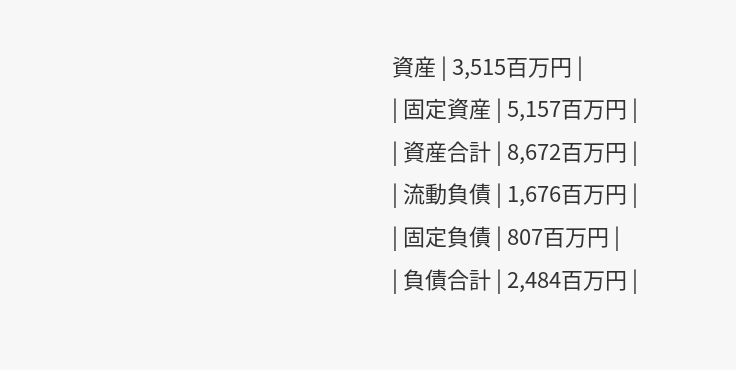資産 | 3,515百万円 |
| 固定資産 | 5,157百万円 |
| 資産合計 | 8,672百万円 |
| 流動負債 | 1,676百万円 |
| 固定負債 | 807百万円 |
| 負債合計 | 2,484百万円 |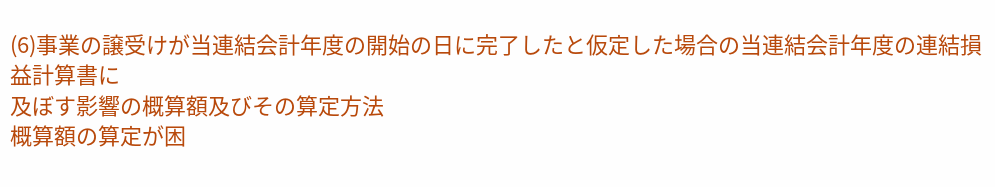(6)事業の譲受けが当連結会計年度の開始の日に完了したと仮定した場合の当連結会計年度の連結損益計算書に
及ぼす影響の概算額及びその算定方法
概算額の算定が困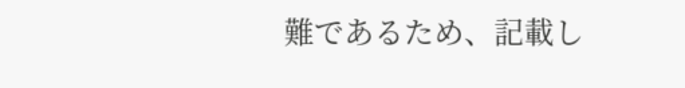難であるため、記載し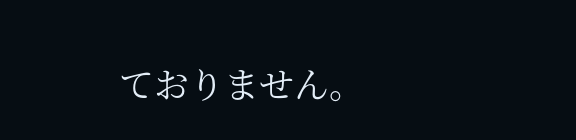ておりません。